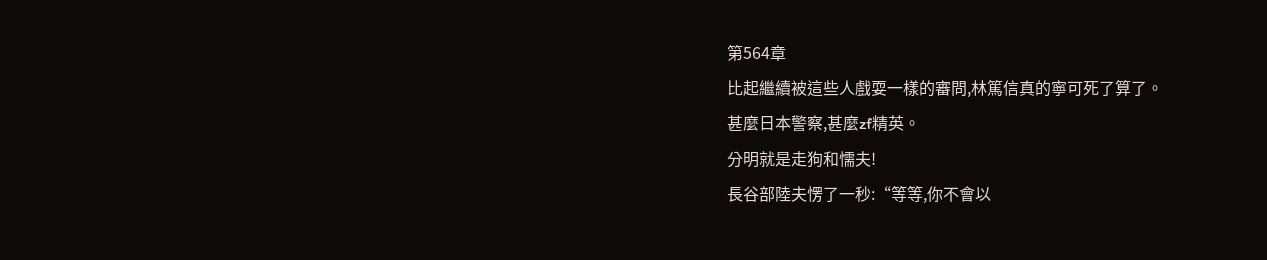第564章
比起繼續被這些人戲耍一樣的審問,林篤信真的寧可死了算了。
甚麼日本警察,甚麼zf精英。
分明就是走狗和懦夫!
長谷部陸夫愣了一秒:“等等,你不會以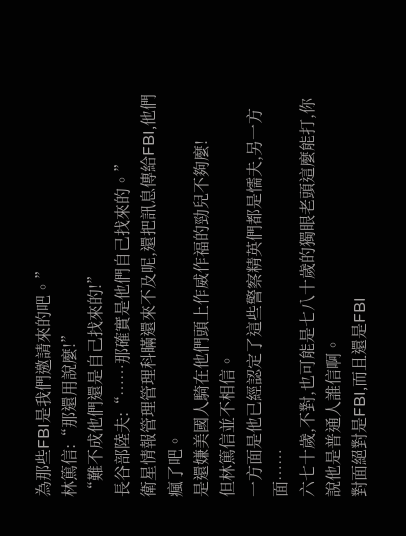為那些FBI是我們邀請來的吧。”
林篤信:“那還用說麼!”
“難不成他們還是自己找來的!”
長谷部陸夫:“……那確實是他們自己找來的。”
衛星情報管理管理科瞞還來不及呢,還把訊息傳給FBI,他們瘋了吧。
是還嫌美國人騎在他們頭上作威作福的勁兒不夠麼!
但林篤信並不相信。
一方面是他已經認定了這些警察精英們都是懦夫,另一方面……
六七十歲,不對,也可能是七八十歲的獨眼老頭這麼能打,你說他是普通人誰信啊。
對面絕對是FBI,而且還是FBI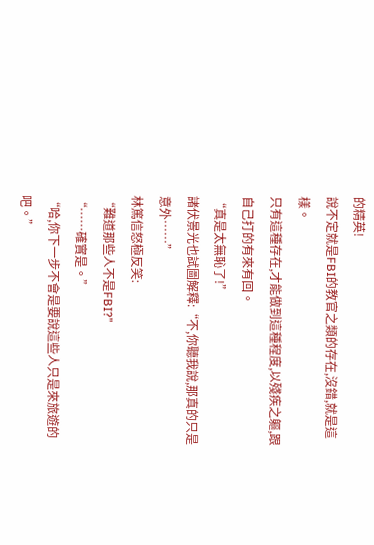的精英!
說不定就是FBI的教官之類的存在,沒錯,就是這樣。
只有這種存在,才能做到這種程度,以殘疾之軀,跟自己打的有來有回。
“真是太無恥了!”
諸伏景光也試圖解釋:“不,你聽我說,那真的只是意外……”
林篤信怒極反笑:
“難道那些人不是FBI?”
“……確實是。”
“哈,你下一步不會是要說這些人只是來旅遊的吧。”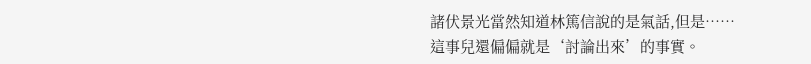諸伏景光當然知道林篤信說的是氣話,但是……
這事兒還偏偏就是‘討論出來’的事實。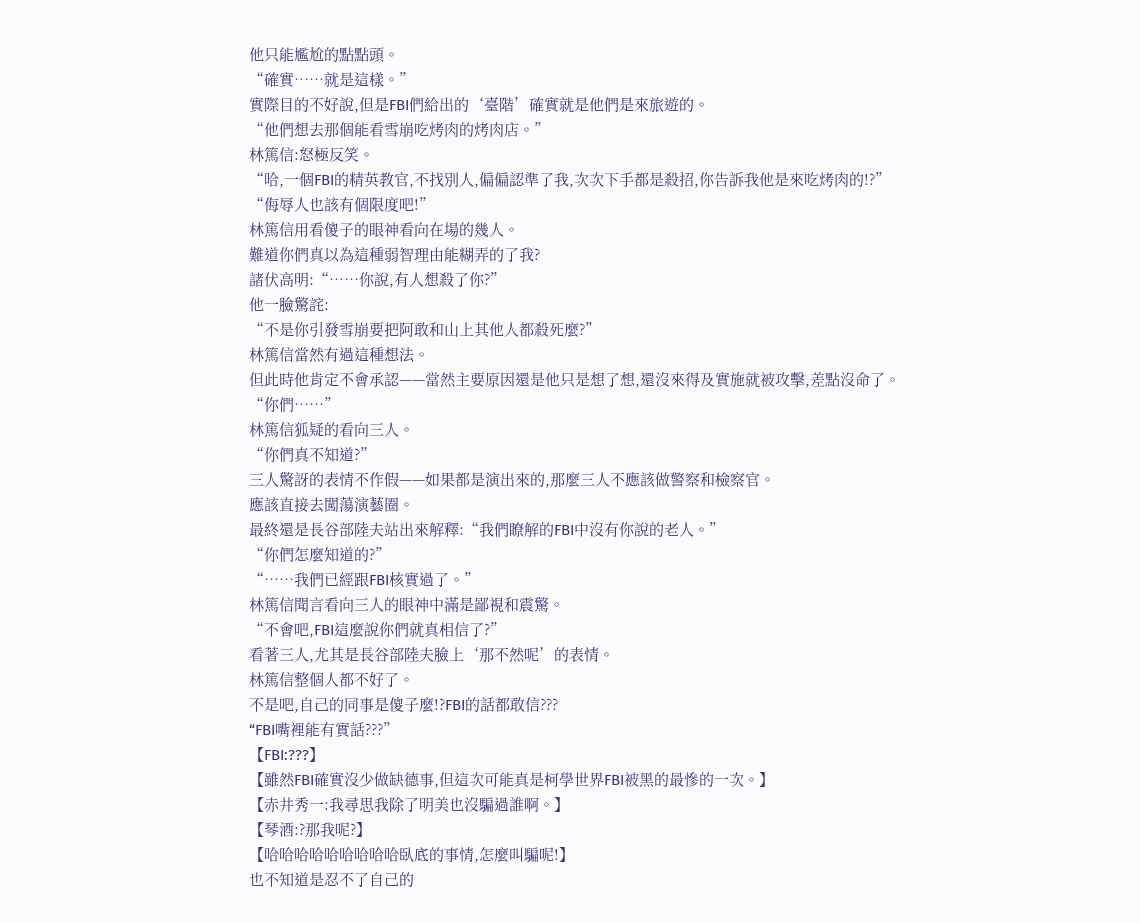他只能尷尬的點點頭。
“確實……就是這樣。”
實際目的不好說,但是FBI們給出的‘臺階’確實就是他們是來旅遊的。
“他們想去那個能看雪崩吃烤肉的烤肉店。”
林篤信:怒極反笑。
“哈,一個FBI的精英教官,不找別人,偏偏認準了我,次次下手都是殺招,你告訴我他是來吃烤肉的!?”
“侮辱人也該有個限度吧!”
林篤信用看傻子的眼神看向在場的幾人。
難道你們真以為這種弱智理由能糊弄的了我?
諸伏高明:“……你說,有人想殺了你?”
他一臉驚詫:
“不是你引發雪崩要把阿敢和山上其他人都殺死麼?”
林篤信當然有過這種想法。
但此時他肯定不會承認——當然主要原因還是他只是想了想,還沒來得及實施就被攻擊,差點沒命了。
“你們……”
林篤信狐疑的看向三人。
“你們真不知道?”
三人驚訝的表情不作假——如果都是演出來的,那麼三人不應該做警察和檢察官。
應該直接去闖蕩演藝圈。
最終還是長谷部陸夫站出來解釋:“我們瞭解的FBI中沒有你說的老人。”
“你們怎麼知道的?”
“……我們已經跟FBI核實過了。”
林篤信聞言看向三人的眼神中滿是鄙視和震驚。
“不會吧,FBI這麼說你們就真相信了?”
看著三人,尤其是長谷部陸夫臉上‘那不然呢’的表情。
林篤信整個人都不好了。
不是吧,自己的同事是傻子麼!?FBI的話都敢信???
“FBI嘴裡能有實話???”
【FBI:???】
【雖然FBI確實沒少做缺德事,但這次可能真是柯學世界FBI被黑的最慘的一次。】
【赤井秀一:我尋思我除了明美也沒騙過誰啊。】
【琴酒:?那我呢?】
【哈哈哈哈哈哈哈哈哈臥底的事情,怎麼叫騙呢!】
也不知道是忍不了自己的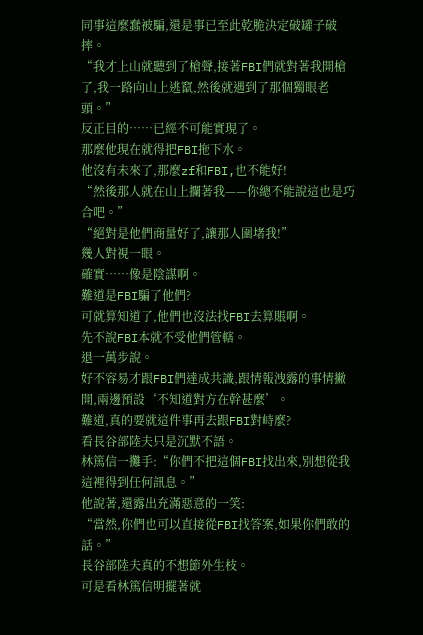同事這麼蠢被騙,還是事已至此乾脆決定破罐子破摔。
“我才上山就聽到了槍聲,接著FBI們就對著我開槍了,我一路向山上逃竄,然後就遇到了那個獨眼老頭。”
反正目的……已經不可能實現了。
那麼他現在就得把FBI拖下水。
他沒有未來了,那麼zf和FBI,也不能好!
“然後那人就在山上攔著我——你總不能說這也是巧合吧。”
“絕對是他們商量好了,讓那人圍堵我!”
幾人對視一眼。
確實……像是陰謀啊。
難道是FBI騙了他們?
可就算知道了,他們也沒法找FBI去算賬啊。
先不說FBI本就不受他們管轄。
退一萬步說。
好不容易才跟FBI們達成共識,跟情報洩露的事情撇開,兩邊預設‘不知道對方在幹甚麼’。
難道,真的要就這件事再去跟FBI對峙麼?
看長谷部陸夫只是沉默不語。
林篤信一攤手:“你們不把這個FBI找出來,別想從我這裡得到任何訊息。”
他說著,還露出充滿惡意的一笑:
“當然,你們也可以直接從FBI找答案,如果你們敢的話。”
長谷部陸夫真的不想節外生枝。
可是看林篤信明擺著就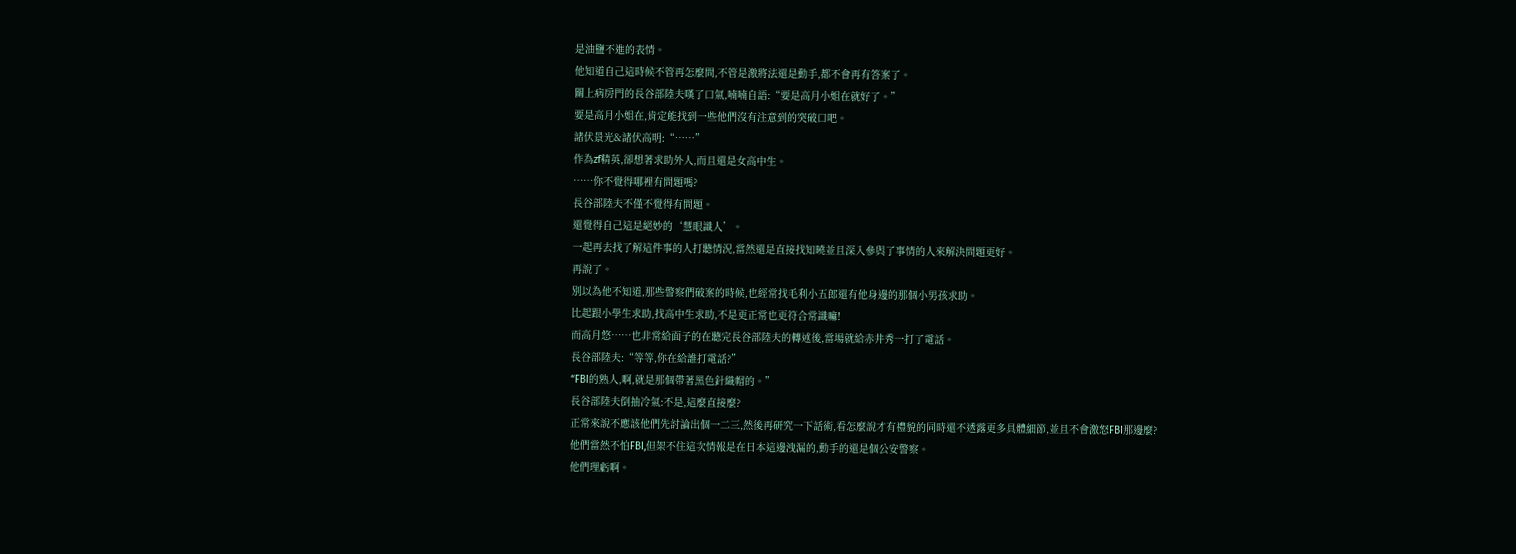是油鹽不進的表情。
他知道自己這時候不管再怎麼問,不管是激將法還是動手,都不會再有答案了。
關上病房門的長谷部陸夫嘆了口氣,喃喃自語:“要是高月小姐在就好了。”
要是高月小姐在,肯定能找到一些他們沒有注意到的突破口吧。
諸伏景光&諸伏高明:“……”
作為zf精英,卻想著求助外人,而且還是女高中生。
……你不覺得哪裡有問題嗎?
長谷部陸夫不僅不覺得有問題。
還覺得自己這是絕妙的‘慧眼識人’。
一起再去找了解這件事的人打聽情況,當然還是直接找知曉並且深入參與了事情的人來解決問題更好。
再說了。
別以為他不知道,那些警察們破案的時候,也經常找毛利小五郎還有他身邊的那個小男孩求助。
比起跟小學生求助,找高中生求助,不是更正常也更符合常識嘛!
而高月悠……也非常給面子的在聽完長谷部陸夫的轉述後,當場就給赤井秀一打了電話。
長谷部陸夫:“等等,你在給誰打電話?”
“FBI的熟人,啊,就是那個帶著黑色針織帽的。”
長谷部陸夫倒抽冷氣:不是,這麼直接麼?
正常來說不應該他們先討論出個一二三,然後再研究一下話術,看怎麼說才有禮貌的同時還不透露更多具體細節,並且不會激怒FBI那邊麼?
他們當然不怕FBI,但架不住這次情報是在日本這邊洩漏的,動手的還是個公安警察。
他們理虧啊。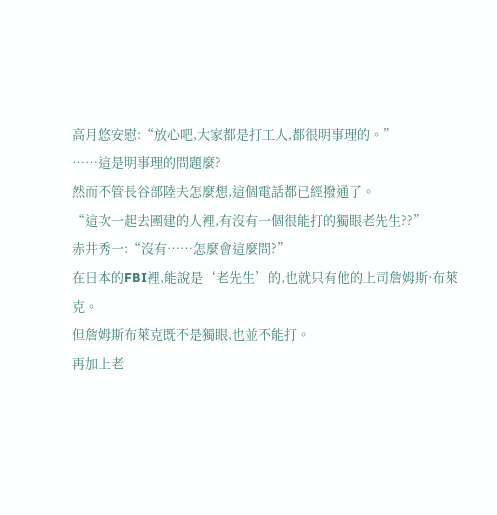高月悠安慰:“放心吧,大家都是打工人,都很明事理的。”
……這是明事理的問題麼?
然而不管長谷部陸夫怎麼想,這個電話都已經撥通了。
“這次一起去團建的人裡,有沒有一個很能打的獨眼老先生??”
赤井秀一:“沒有……怎麼會這麼問?”
在日本的FBI裡,能說是‘老先生’的,也就只有他的上司詹姆斯·布萊克。
但詹姆斯布萊克既不是獨眼,也並不能打。
再加上老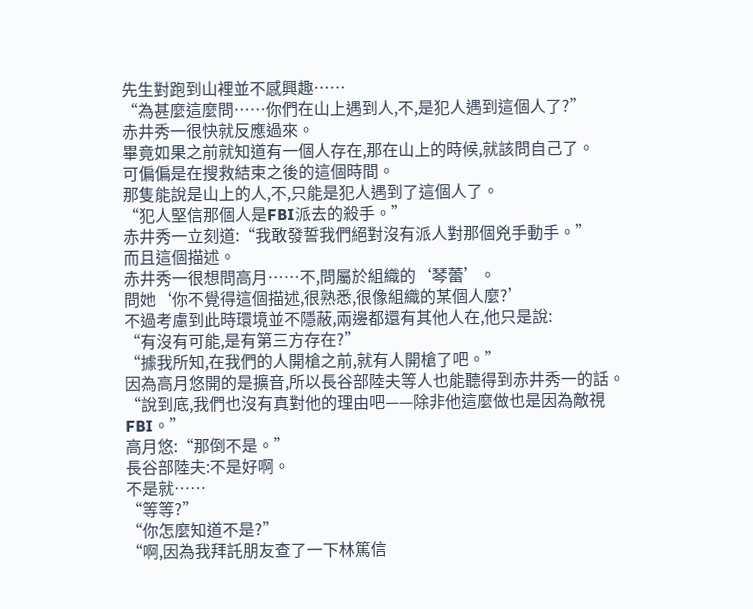先生對跑到山裡並不感興趣……
“為甚麼這麼問……你們在山上遇到人,不,是犯人遇到這個人了?”
赤井秀一很快就反應過來。
畢竟如果之前就知道有一個人存在,那在山上的時候,就該問自己了。
可偏偏是在搜救結束之後的這個時間。
那隻能說是山上的人,不,只能是犯人遇到了這個人了。
“犯人堅信那個人是FBI派去的殺手。”
赤井秀一立刻道:“我敢發誓我們絕對沒有派人對那個兇手動手。”
而且這個描述。
赤井秀一很想問高月……不,問屬於組織的‘琴蕾’。
問她‘你不覺得這個描述,很熟悉,很像組織的某個人麼?’
不過考慮到此時環境並不隱蔽,兩邊都還有其他人在,他只是說:
“有沒有可能,是有第三方存在?”
“據我所知,在我們的人開槍之前,就有人開槍了吧。”
因為高月悠開的是擴音,所以長谷部陸夫等人也能聽得到赤井秀一的話。
“說到底,我們也沒有真對他的理由吧——除非他這麼做也是因為敵視FBI。”
高月悠:“那倒不是。”
長谷部陸夫:不是好啊。
不是就……
“等等?”
“你怎麼知道不是?”
“啊,因為我拜託朋友查了一下林篤信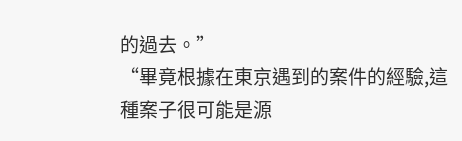的過去。”
“畢竟根據在東京遇到的案件的經驗,這種案子很可能是源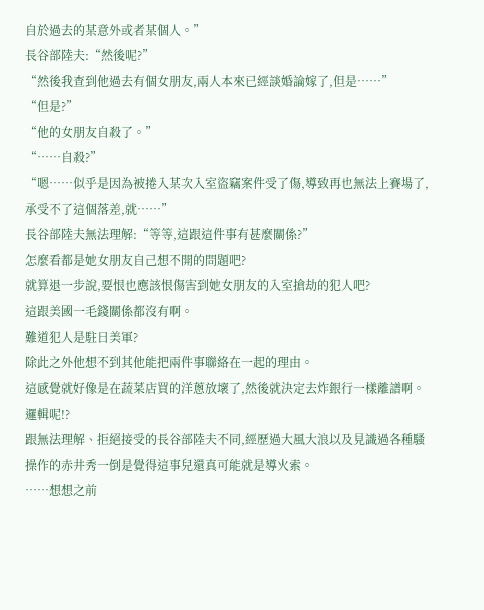自於過去的某意外或者某個人。”
長谷部陸夫:“然後呢?”
“然後我查到他過去有個女朋友,兩人本來已經談婚論嫁了,但是……”
“但是?”
“他的女朋友自殺了。”
“……自殺?”
“嗯……似乎是因為被捲入某次入室盜竊案件受了傷,導致再也無法上賽場了,承受不了這個落差,就……”
長谷部陸夫無法理解:“等等,這跟這件事有甚麼關係?”
怎麼看都是她女朋友自己想不開的問題吧?
就算退一步說,要恨也應該恨傷害到她女朋友的入室搶劫的犯人吧?
這跟美國一毛錢關係都沒有啊。
難道犯人是駐日美軍?
除此之外他想不到其他能把兩件事聯絡在一起的理由。
這感覺就好像是在蔬菜店買的洋蔥放壞了,然後就決定去炸銀行一樣離譜啊。
邏輯呢!?
跟無法理解、拒絕接受的長谷部陸夫不同,經歷過大風大浪以及見識過各種騷操作的赤井秀一倒是覺得這事兒還真可能就是導火索。
……想想之前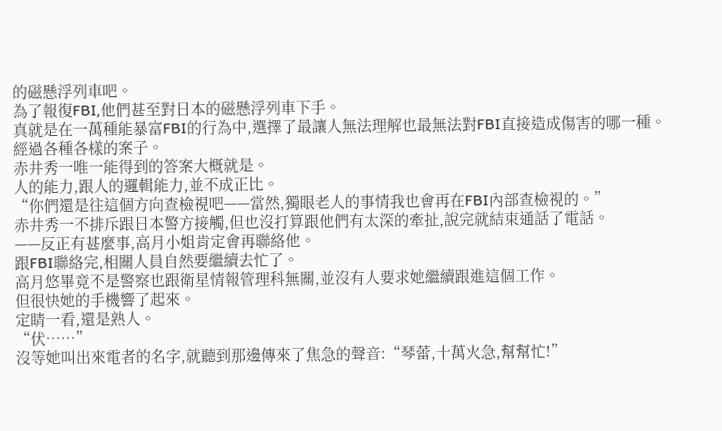的磁懸浮列車吧。
為了報復FBI,他們甚至對日本的磁懸浮列車下手。
真就是在一萬種能暴富FBI的行為中,選擇了最讓人無法理解也最無法對FBI直接造成傷害的哪一種。
經過各種各樣的案子。
赤井秀一唯一能得到的答案大概就是。
人的能力,跟人的邏輯能力,並不成正比。
“你們還是往這個方向查檢視吧——當然,獨眼老人的事情我也會再在FBI內部查檢視的。”
赤井秀一不排斥跟日本警方接觸,但也沒打算跟他們有太深的牽扯,說完就結束通話了電話。
——反正有甚麼事,高月小姐肯定會再聯絡他。
跟FBI聯絡完,相關人員自然要繼續去忙了。
高月悠畢竟不是警察也跟衛星情報管理科無關,並沒有人要求她繼續跟進這個工作。
但很快她的手機響了起來。
定睛一看,還是熟人。
“伏……”
沒等她叫出來電者的名字,就聽到那邊傳來了焦急的聲音:“琴蕾,十萬火急,幫幫忙!”